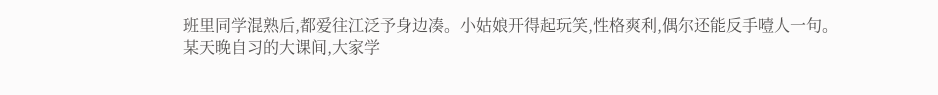班里同学混熟后,都爱往江泛予身边凑。小姑娘开得起玩笑,性格爽利,偶尔还能反手噎人一句。
某天晚自习的大课间,大家学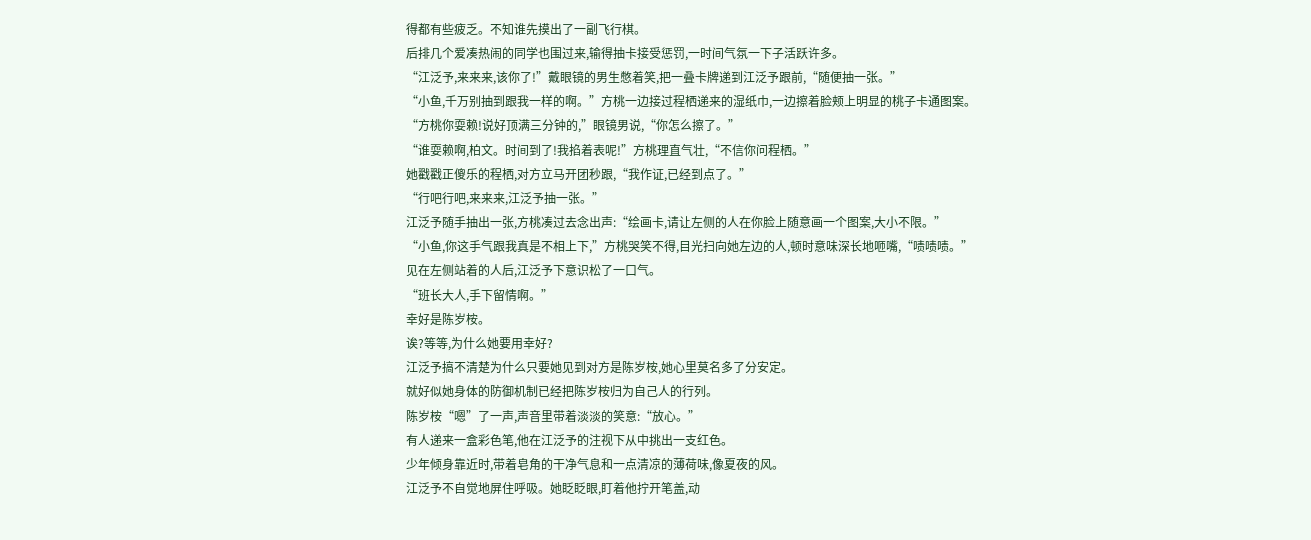得都有些疲乏。不知谁先摸出了一副飞行棋。
后排几个爱凑热闹的同学也围过来,输得抽卡接受惩罚,一时间气氛一下子活跃许多。
“江泛予,来来来,该你了!”戴眼镜的男生憋着笑,把一叠卡牌递到江泛予跟前,“随便抽一张。”
“小鱼,千万别抽到跟我一样的啊。”方桃一边接过程栖递来的湿纸巾,一边擦着脸颊上明显的桃子卡通图案。
“方桃你耍赖!说好顶满三分钟的,”眼镜男说,“你怎么擦了。”
“谁耍赖啊,柏文。时间到了!我掐着表呢!”方桃理直气壮,“不信你问程栖。”
她戳戳正傻乐的程栖,对方立马开团秒跟,“我作证,已经到点了。”
“行吧行吧,来来来,江泛予抽一张。”
江泛予随手抽出一张,方桃凑过去念出声:“绘画卡,请让左侧的人在你脸上随意画一个图案,大小不限。”
“小鱼,你这手气跟我真是不相上下,”方桃哭笑不得,目光扫向她左边的人,顿时意味深长地咂嘴,“啧啧啧。”
见在左侧站着的人后,江泛予下意识松了一口气。
“班长大人,手下留情啊。”
幸好是陈岁桉。
诶?等等,为什么她要用幸好?
江泛予搞不清楚为什么只要她见到对方是陈岁桉,她心里莫名多了分安定。
就好似她身体的防御机制已经把陈岁桉归为自己人的行列。
陈岁桉“嗯”了一声,声音里带着淡淡的笑意:“放心。”
有人递来一盒彩色笔,他在江泛予的注视下从中挑出一支红色。
少年倾身靠近时,带着皂角的干净气息和一点清凉的薄荷味,像夏夜的风。
江泛予不自觉地屏住呼吸。她眨眨眼,盯着他拧开笔盖,动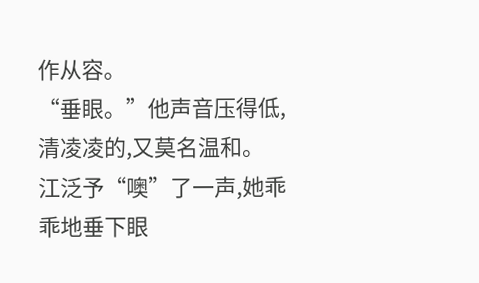作从容。
“垂眼。”他声音压得低,清凌凌的,又莫名温和。
江泛予“噢”了一声,她乖乖地垂下眼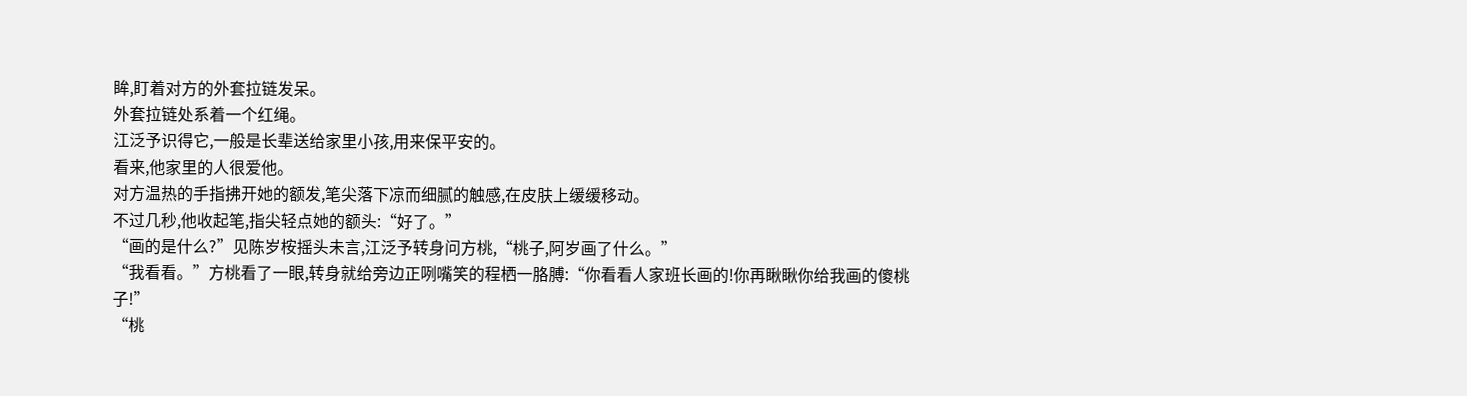眸,盯着对方的外套拉链发呆。
外套拉链处系着一个红绳。
江泛予识得它,一般是长辈送给家里小孩,用来保平安的。
看来,他家里的人很爱他。
对方温热的手指拂开她的额发,笔尖落下凉而细腻的触感,在皮肤上缓缓移动。
不过几秒,他收起笔,指尖轻点她的额头:“好了。”
“画的是什么?”见陈岁桉摇头未言,江泛予转身问方桃,“桃子,阿岁画了什么。”
“我看看。”方桃看了一眼,转身就给旁边正咧嘴笑的程栖一胳膊:“你看看人家班长画的!你再瞅瞅你给我画的傻桃子!”
“桃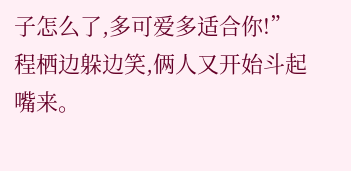子怎么了,多可爱多适合你!”程栖边躲边笑,俩人又开始斗起嘴来。